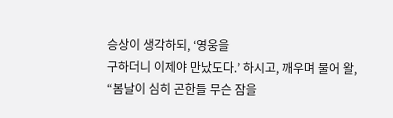승상이 생각하되, ‘영웅을
구하더니 이제야 만났도다.’ 하시고, 깨우며 물어 왈,
“봄날이 심히 곤한들 무슨 잠을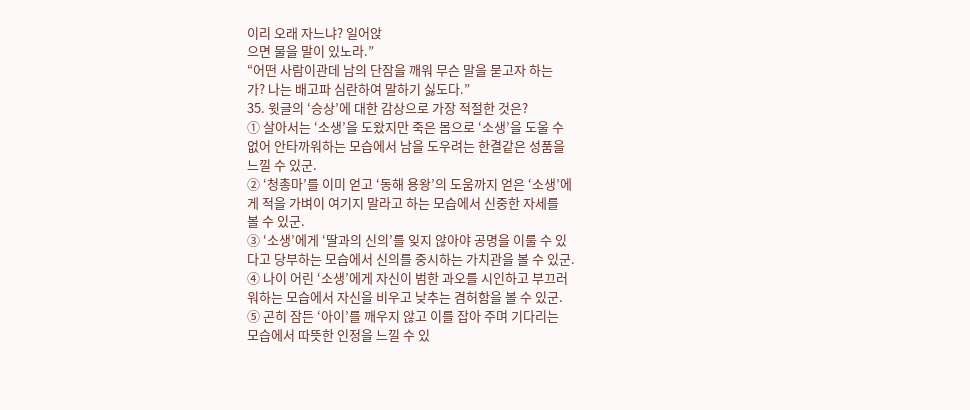이리 오래 자느냐? 일어앉
으면 물을 말이 있노라.”
“어떤 사람이관데 남의 단잠을 깨워 무슨 말을 묻고자 하는
가? 나는 배고파 심란하여 말하기 싫도다.”
35. 윗글의 ‘승상’에 대한 감상으로 가장 적절한 것은?
① 살아서는 ‘소생’을 도왔지만 죽은 몸으로 ‘소생’을 도울 수
없어 안타까워하는 모습에서 남을 도우려는 한결같은 성품을
느낄 수 있군.
② ‘청총마’를 이미 얻고 ‘동해 용왕’의 도움까지 얻은 ‘소생’에
게 적을 가벼이 여기지 말라고 하는 모습에서 신중한 자세를
볼 수 있군.
③ ‘소생’에게 ‘딸과의 신의’를 잊지 않아야 공명을 이룰 수 있
다고 당부하는 모습에서 신의를 중시하는 가치관을 볼 수 있군.
④ 나이 어린 ‘소생’에게 자신이 범한 과오를 시인하고 부끄러
워하는 모습에서 자신을 비우고 낮추는 겸허함을 볼 수 있군.
⑤ 곤히 잠든 ‘아이’를 깨우지 않고 이를 잡아 주며 기다리는
모습에서 따뜻한 인정을 느낄 수 있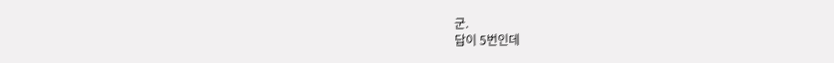군.
답이 5번인데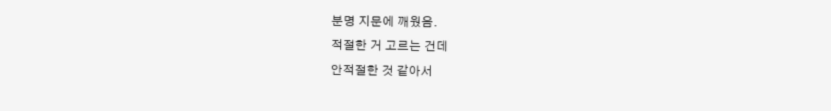분명 지문에 깨웠음.
적절한 거 고르는 건데
안적절한 것 같아서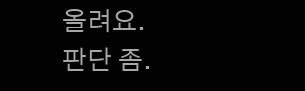올려요.
판단 좀.